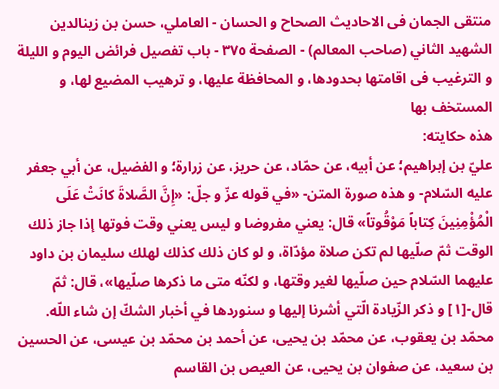منتقى الجمان فى الاحاديث الصحاح و الحسان - العاملي، حسن بن زينالدين الشهيد الثاني (صاحب المعالم) - الصفحة ٣٧٥ - باب تفصيل فرائض اليوم و الليلة و الترغيب فى اقامتها بحدودها، و المحافظة عليها، و ترهيب المضيع لها، و المستخف بها
هذه حكايته:
عليّ بن إبراهيم؛ عن أبيه، عن حمّاد، عن حريز، عن زرارة؛ و الفضيل، عن أبي جعفر عليه السّلام- و هذه صورة المتن- «في قوله عزّ و جلّ: «إِنَّ الصَّلاةَ كانَتْ عَلَى الْمُؤْمِنِينَ كِتاباً مَوْقُوتاً» قال: يعني مفروضا و ليس يعني وقت فوتها إذا جاز ذلك الوقت ثمّ صلّيها لم تكن صلاة مؤدّاة، و لو كان ذلك كذلك لهلك سليمان بن داود عليهما السّلام حين صلّيها لغير وقتها، و لكنّه متى ما ذكرها صلّيها»، قال: ثمّ قال-[١] و ذكر الزّيادة الّتي أشرنا إليها و سنوردها في أخبار الشكّ إن شاء اللّه.
محمّد بن يعقوب، عن محمّد بن يحيى، عن أحمد بن محمّد بن عيسى، عن الحسين بن سعيد، عن صفوان بن يحيى، عن العيص بن القاسم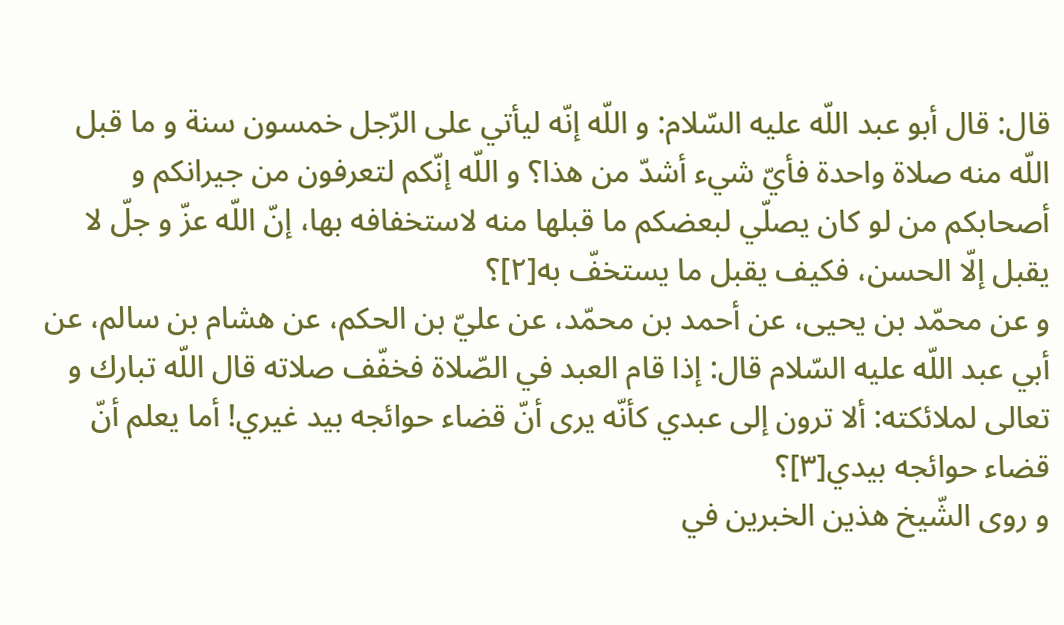قال: قال أبو عبد اللّه عليه السّلام: و اللّه إنّه ليأتي على الرّجل خمسون سنة و ما قبل اللّه منه صلاة واحدة فأيّ شيء أشدّ من هذا؟ و اللّه إنّكم لتعرفون من جيرانكم و أصحابكم من لو كان يصلّي لبعضكم ما قبلها منه لاستخفافه بها، إنّ اللّه عزّ و جلّ لا يقبل إلّا الحسن، فكيف يقبل ما يستخفّ به[٢]؟
و عن محمّد بن يحيى، عن أحمد بن محمّد، عن عليّ بن الحكم، عن هشام بن سالم، عن أبي عبد اللّه عليه السّلام قال: إذا قام العبد في الصّلاة فخفّف صلاته قال اللّه تبارك و تعالى لملائكته: ألا ترون إلى عبدي كأنّه يرى أنّ قضاء حوائجه بيد غيري! أما يعلم أنّ قضاء حوائجه بيدي[٣]؟
و روى الشّيخ هذين الخبرين في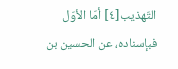التّهذيب[٤] أمّا الأوّل فبإسناده، عن الحسين بن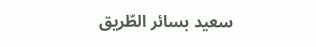سعيد بسائر الطّريق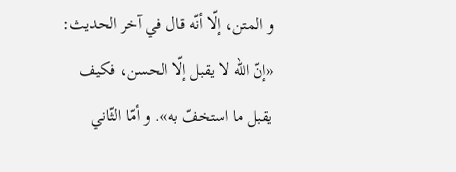و المتن، إلّا أنّه قال في آخر الحديث:
«إنّ اللّه لا يقبل إلّا الحسن، فكيف يقبل ما استخفّ به». و أمّا الثّاني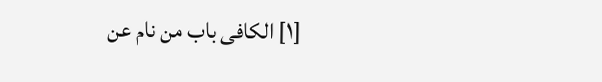[١] الكافى باب من نام عن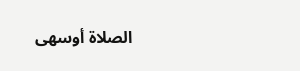الصلاة أوسهى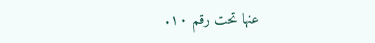عنها تحت رقم ١٠.